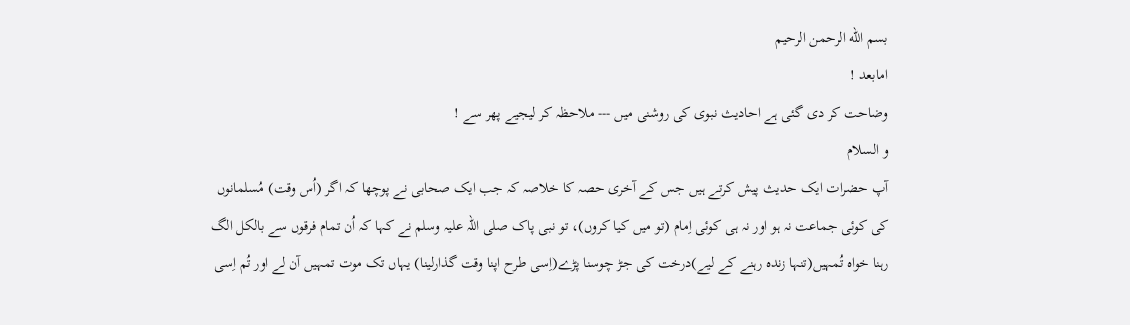بسم الله الرحمن الرحیم
امابعد !
وضاحت کر دی گئی ہے احادیث نبوی کی روشنی میں --- ملاحظہ کر لیجیے پھر سے !
و السلام
آپ حضرات ایک حدیث پیش کرتے ہیں جس کے آخری حصہ کا خلاصہ کہ جب ایک صحابی نے پوچھا کہ اگر (اُس وقت) مُسلمانوں کی کوئی جماعت نہ ہو اور نہ ہی کوئی اِمام (تو میں کیا کروں)، تو نبی پاک صلی اللہ علیہ وسلم نے کہا کہ اُن تمام فرقوں سے بالکل الگ رہنا خواہ تُمہیں(تنہا زندہ رہنے کے لیے)درخت کی جڑ چوسنا پڑے(اِسی طرح اپنا وقت گذارلینا) یہاں تک موت تمہیں آن لے اور تُم اِسی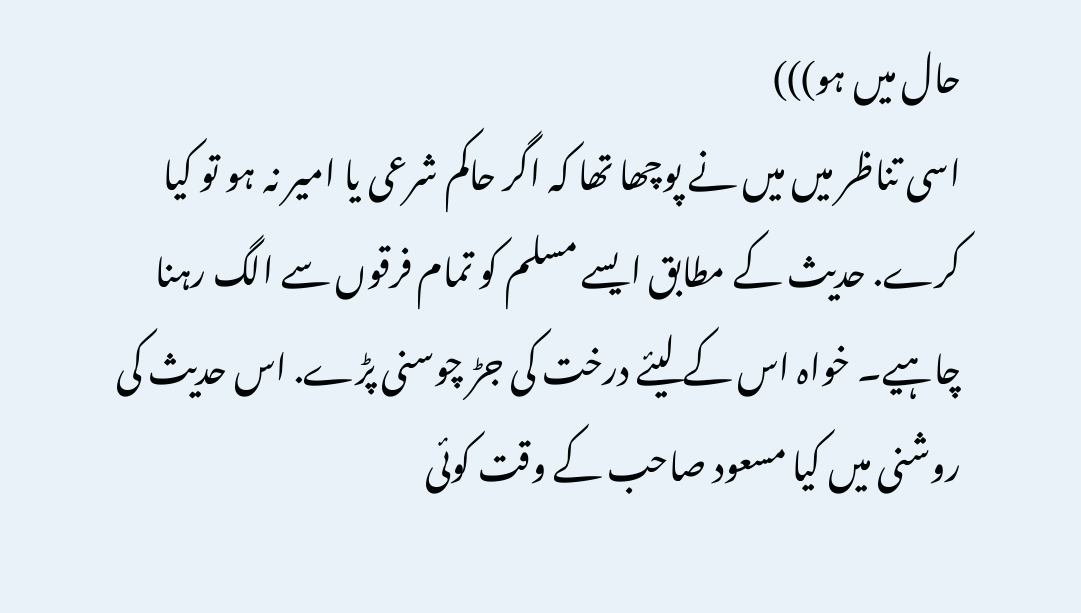حال میں ہو)))
اسی تناظر میں میں نے پوچھا تھا کہ اگر حاکم شرعی یا امیر نہ ہو تو کیا کرے. حدیث کے مطابق ایسے مسلم کو تمام فرقوں سے الگ رہنا چاہیے۔ خواہ اس کے لیئے درخت کی جڑ چوسنی پڑے. اس حدیث کی روشنی میں کیا مسعود صاحب کے وقت کوئی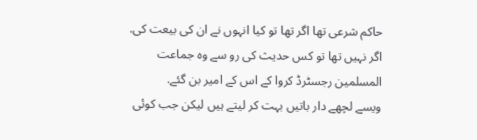حاکم شرعی تھا اگر تھا تو کیا انہوں نے ان کی بیعت کی. اگر نہیں تھا تو کس حدیث کی رو سے وہ جماعت المسلمین رجسٹرڈ کروا کے اس کے امیر بن گئے.
ویسے لچھے دار باتیں بہت کر لیتے ہیں لیکن جب کوئی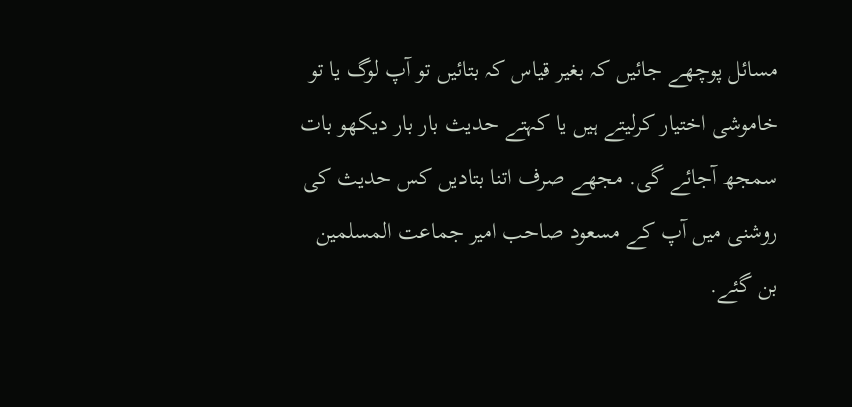مسائل پوچھے جائیں کہ بغیر قیاس کہ بتائیں تو آپ لوگ یا تو خاموشی اختیار کرلیتے ہیں یا کہتے حدیث بار بار دیکھو بات سمجھ آجائے گی. مجھے صرف اتنا بتادیں کس حدیث کی روشنی میں آپ کے مسعود صاحب امیر جماعت المسلمین بن گئے.